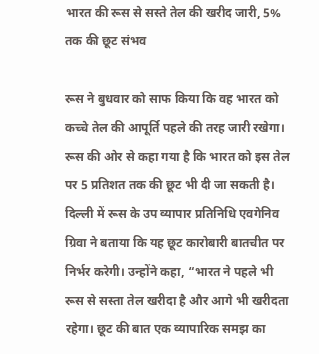भारत की रूस से सस्ते तेल की खरीद जारी, 5% तक की छूट संभव

रूस ने बुधवार को साफ किया कि वह भारत को कच्चे तेल की आपूर्ति पहले की तरह जारी रखेगा। रूस की ओर से कहा गया है कि भारत को इस तेल पर 5 प्रतिशत तक की छूट भी दी जा सकती है। दिल्ली में रूस के उप व्यापार प्रतिनिधि एवगेनिव ग्रिवा ने बताया कि यह छूट कारोबारी बातचीत पर निर्भर करेगी। उन्होंने कहा, “भारत ने पहले भी रूस से सस्ता तेल खरीदा है और आगे भी खरीदता रहेगा। छूट की बात एक व्यापारिक समझ का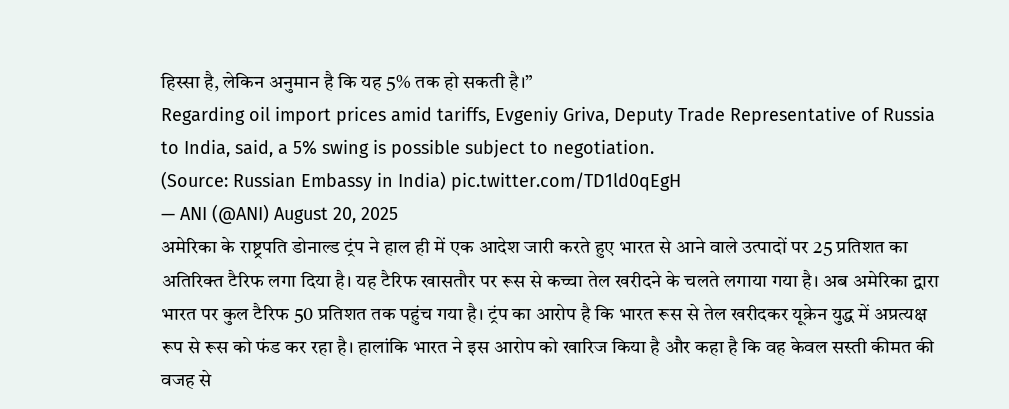हिस्सा है, लेकिन अनुमान है कि यह 5% तक हो सकती है।”
Regarding oil import prices amid tariffs, Evgeniy Griva, Deputy Trade Representative of Russia to India, said, a 5% swing is possible subject to negotiation.
(Source: Russian Embassy in India) pic.twitter.com/TD1ld0qEgH
— ANI (@ANI) August 20, 2025
अमेरिका के राष्ट्रपति डोनाल्ड ट्रंप ने हाल ही में एक आदेश जारी करते हुए भारत से आने वाले उत्पादों पर 25 प्रतिशत का अतिरिक्त टैरिफ लगा दिया है। यह टैरिफ खासतौर पर रूस से कच्चा तेल खरीदने के चलते लगाया गया है। अब अमेरिका द्वारा भारत पर कुल टैरिफ 50 प्रतिशत तक पहुंच गया है। ट्रंप का आरोप है कि भारत रूस से तेल खरीदकर यूक्रेन युद्ध में अप्रत्यक्ष रूप से रूस को फंड कर रहा है। हालांकि भारत ने इस आरोप को खारिज किया है और कहा है कि वह केवल सस्ती कीमत की वजह से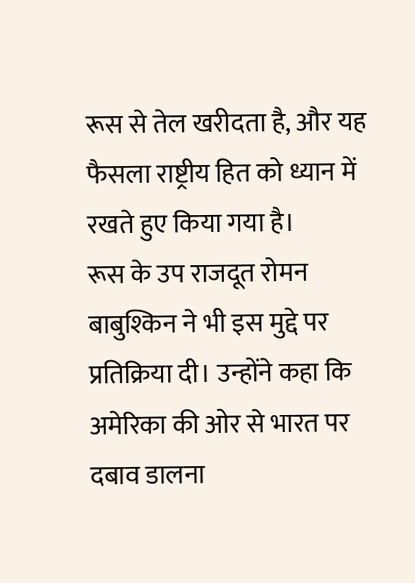रूस से तेल खरीदता है, और यह फैसला राष्ट्रीय हित को ध्यान में रखते हुए किया गया है।
रूस के उप राजदूत रोमन बाबुश्किन ने भी इस मुद्दे पर प्रतिक्रिया दी। उन्होंने कहा कि अमेरिका की ओर से भारत पर दबाव डालना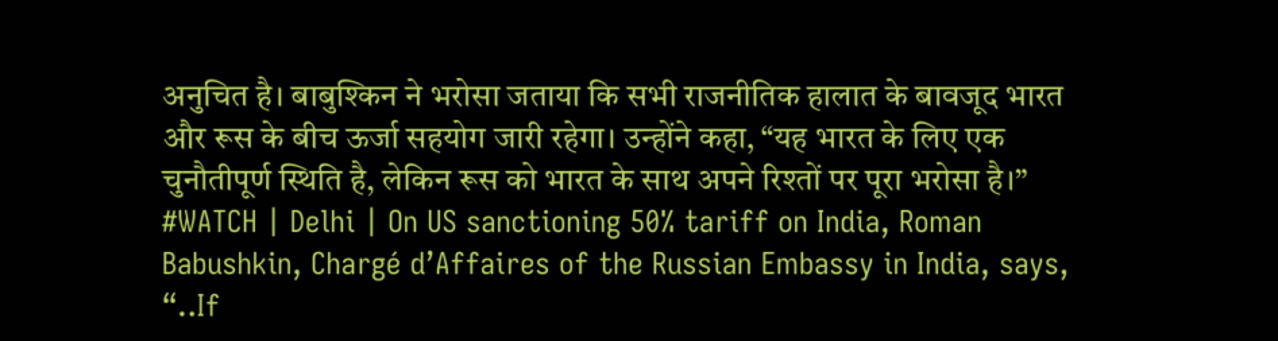अनुचित है। बाबुश्किन ने भरोसा जताया कि सभी राजनीतिक हालात के बावजूद भारत और रूस के बीच ऊर्जा सहयोग जारी रहेगा। उन्होंने कहा, “यह भारत के लिए एक चुनौतीपूर्ण स्थिति है, लेकिन रूस को भारत के साथ अपने रिश्तों पर पूरा भरोसा है।”
#WATCH | Delhi | On US sanctioning 50% tariff on India, Roman Babushkin, Chargé d’Affaires of the Russian Embassy in India, says, “..If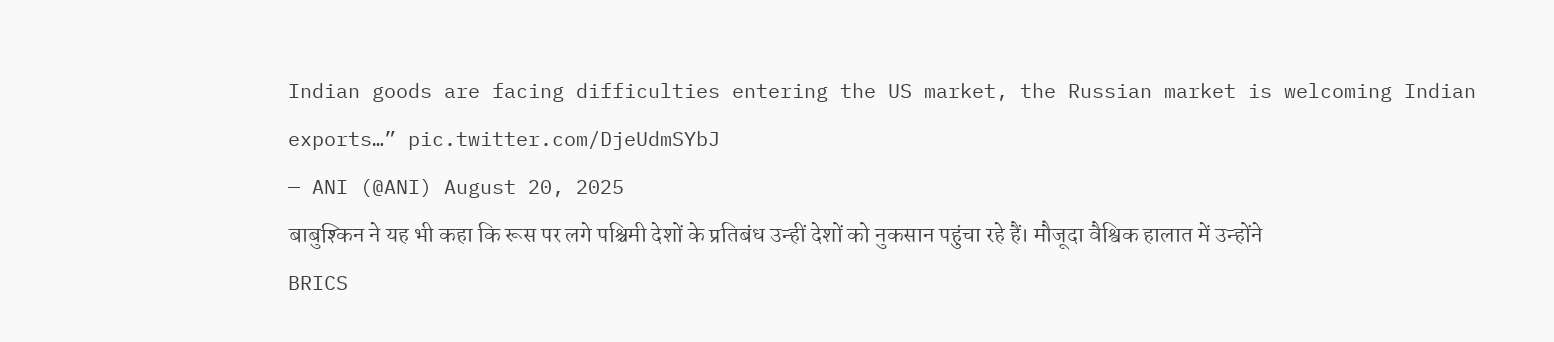Indian goods are facing difficulties entering the US market, the Russian market is welcoming Indian exports…” pic.twitter.com/DjeUdmSYbJ
— ANI (@ANI) August 20, 2025
बाबुश्किन ने यह भी कहा कि रूस पर लगे पश्चिमी देशों के प्रतिबंध उन्हीं देशों को नुकसान पहुंचा रहे हैं। मौजूदा वैश्विक हालात में उन्होंने BRICS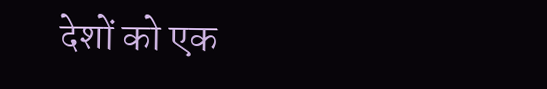देशों को एक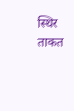स्थिर ताकत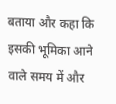बताया और कहा कि इसकी भूमिका आने वाले समय में और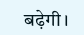बढ़ेगी।